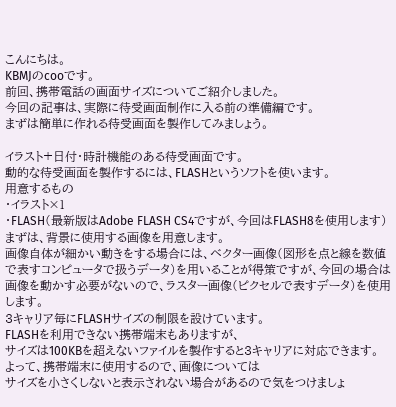こんにちは。
KBMJのcooです。
前回、携帯電話の画面サイズについてご紹介しました。
今回の記事は、実際に待受画面制作に入る前の準備編です。
まずは簡単に作れる待受画面を製作してみましょう。

イラスト+日付・時計機能のある待受画面です。
動的な待受画面を製作するには、FLASHというソフトを使います。
用意するもの
・イラスト×1
・FLASH(最新版はAdobe FLASH CS4ですが、今回はFLASH8を使用します)
まずは、背景に使用する画像を用意します。
画像自体が細かい動きをする場合には、ベクター画像(図形を点と線を数値で表すコンピュータで扱うデータ)を用いることが得策ですが、今回の場合は画像を動かす必要がないので、ラスター画像(ピクセルで表すデータ)を使用します。
3キャリア毎にFLASHサイズの制限を設けています。
FLASHを利用できない携帯端末もありますが、
サイズは100KBを超えないファイルを製作すると3キャリアに対応できます。
よって、携帯端末に使用するので、画像については
サイズを小さくしないと表示されない場合があるので気をつけましょ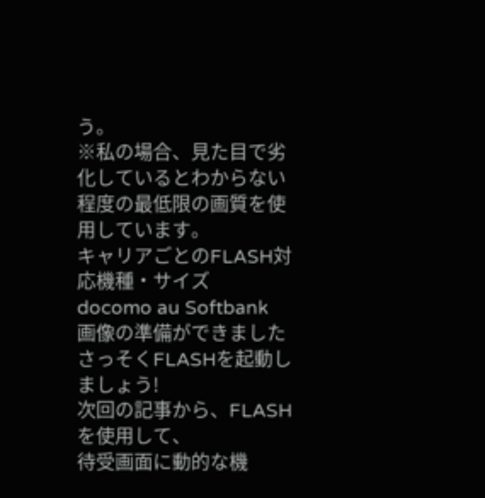う。
※私の場合、見た目で劣化しているとわからない程度の最低限の画質を使用しています。
キャリアごとのFLASH対応機種・サイズ
docomo au Softbank
画像の準備ができましたさっそくFLASHを起動しましょう!
次回の記事から、FLASHを使用して、
待受画面に動的な機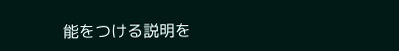能をつける説明を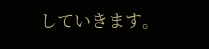していきます。